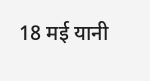18 मई यानी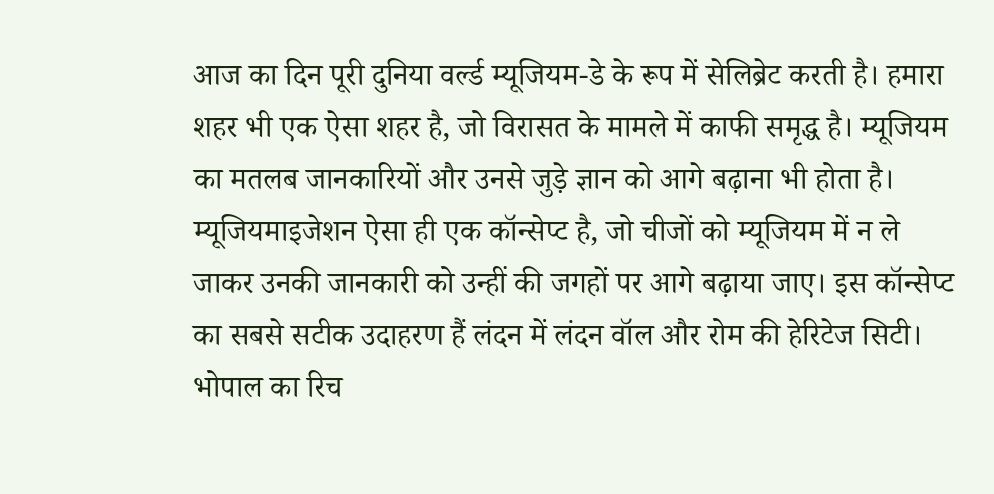आज का दिन पूरी दुनिया वर्ल्ड म्यूजियम-डे के रूप में सेलिब्रेट करती है। हमारा शहर भी एक ऐसा शहर है, जो विरासत के मामले में काफी समृद्ध है। म्यूजियम का मतलब जानकारियों और उनसे जुड़े ज्ञान को आगे बढ़ाना भी होता है। म्यूजियमाइजेशन ऐसा ही एक कॉन्सेप्ट है, जो चीजों को म्यूजियम में न ले जाकर उनकी जानकारी को उन्हीं की जगहों पर आगे बढ़ाया जाए। इस कॉन्सेप्ट का सबसे सटीक उदाहरण हैं लंदन में लंदन वॉल और रोम की हेरिटेज सिटी। भोपाल का रिच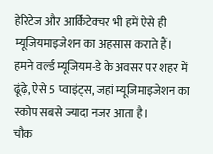हेरिटेज और आर्किटेक्चर भी हमें ऐसे ही म्यूजियमाइजेशन का अहसास कराते हैं। हमने वर्ल्ड म्यूजियम-डे के अवसर पर शहर में ढूंढ़े, ऐसे 5 प्वाइंट्स, जहां म्यूजिमाइजेशन का स्कोप सबसे ज्यादा नजर आता है।
चौक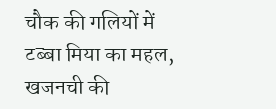चौक की गलियों में टब्बा मिया का महल, खजनची की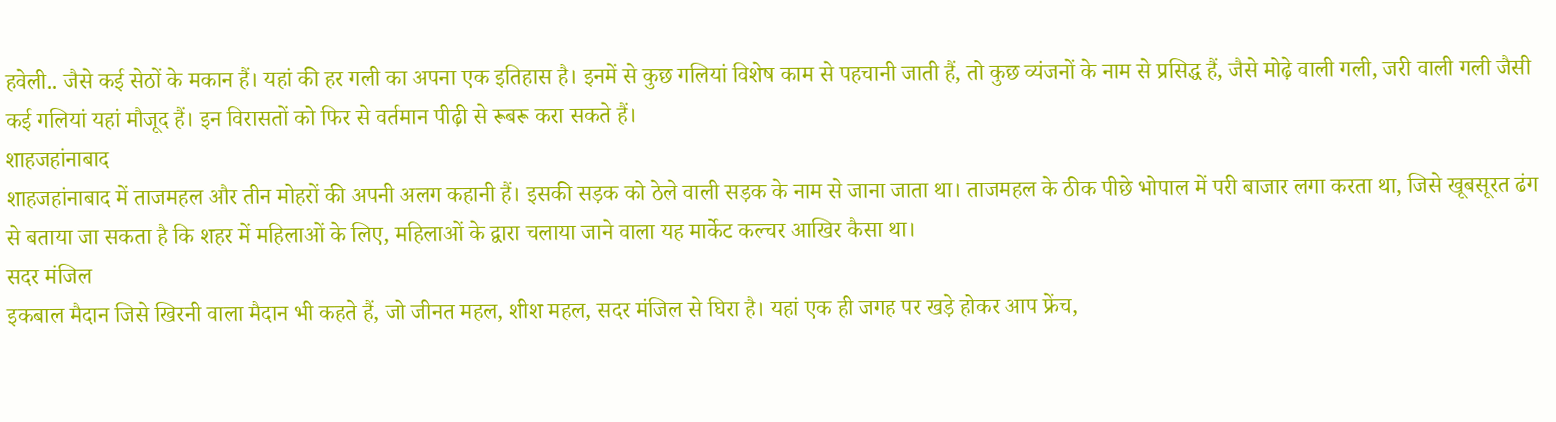हवेली.. जैसे कई सेठों के मकान हैं। यहां की हर गली का अपना एक इतिहास है। इनमें से कुछ गलियां विशेष काम से पहचानी जाती हैं, तो कुछ व्यंजनों के नाम से प्रसिद्ध हैं, जैसे मोढ़े वाली गली, जरी वाली गली जैसी कई गलियां यहां मौजूद हैं। इन विरासतों को फिर से वर्तमान पीढ़ी से रूबरू करा सकते हैं।
शाहजहांनाबाद
शाहजहांनाबाद में ताजमहल और तीन मोहरों की अपनी अलग कहानी हैं। इसकी सड़क को ठेले वाली सड़क के नाम से जाना जाता था। ताजमहल के ठीक पीछे भोपाल में परी बाजार लगा करता था, जिसे खूबसूरत ढंग से बताया जा सकता है कि शहर में महिलाओं के लिए, महिलाओं के द्वारा चलाया जाने वाला यह मार्केट कल्चर आखिर कैसा था।
सदर मंजिल
इकबाल मैदान जिसे खिरनी वाला मैदान भी कहते हैं, जो जीनत महल, शीश महल, सदर मंजिल से घिरा है। यहां एक ही जगह पर खड़े होकर आप फ्रेंच,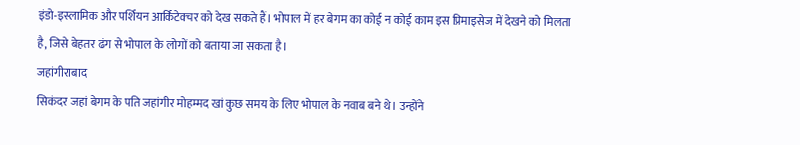इंडो-इस्लामिक और पर्शियन आर्किटेक्चर को देख सकते हैं। भोपाल में हर बेगम का कोई न कोई काम इस प्रिमाइसेज में देखने को मिलता है, जिसे बेहतर ढंग से भोपाल के लोगों को बताया जा सकता है।
जहांगीराबाद
सिकंदर जहां बेगम के पति जहांगीर मोहम्मद खां कुछ समय के लिए भोपाल के नवाब बने थे। उन्होंने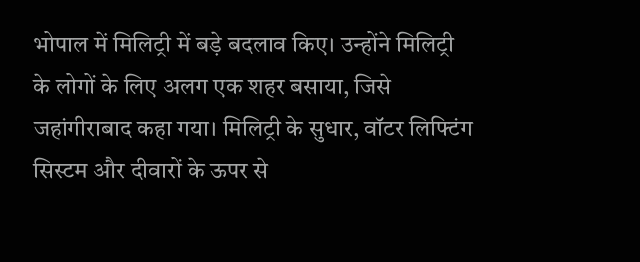भोपाल में मिलिट्री में बड़े बदलाव किए। उन्होंने मिलिट्री के लोगों के लिए अलग एक शहर बसाया, जिसे जहांगीराबाद कहा गया। मिलिट्री के सुधार, वॉटर लिफ्टिंग सिस्टम और दीवारों के ऊपर से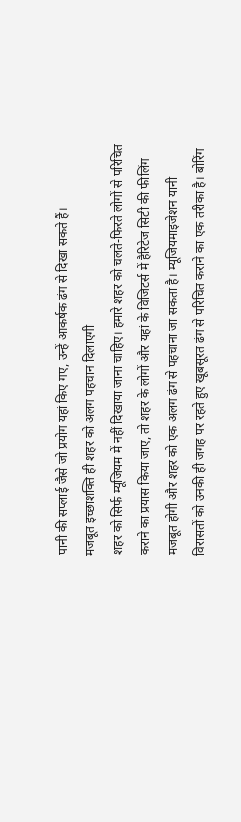पानी की सप्लाई जैसे जो प्रयोग यहां किए गए, उन्हें आकर्षक ढंग से दिखा सकते हैं।
मजबूत इच्छाशक्ति ही शहर को अलग पहचान दिलाएगी
शहर को सिर्फ म्यूजियम में नहीं दिखाया जाना चाहिए। हमारे शहर को चलते-फिरते लोगों से परिचित कराने का प्रयास किया जाए, तो शहर के लोगों और यहां के विजिटर्स में हैरिटेज सिटी की फीलिंग मजबूत होगी और शहर को एक अलग ढंग से पहचाना जा सकता है। म्यूजियमाइजेशन यानी विरासतों को उनकी ही जगह पर रहते हुए खूबसूरत ढंग से परिचित कराने का एक तरीका है। बोरिंग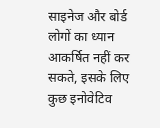साइनेज और बोर्ड लोगों का ध्यान आकर्षित नहीं कर सकते, इसके लिए कुछ इनोवेटिव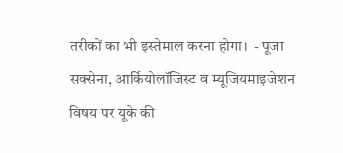तरीकों का भी इस्तेमाल करना होगा।  - पूजा सक्सेना, आर्कियोलॉजिस्ट व म्यूजियमाइजेशन विषय पर यूके की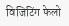विजिटिंग फेलो